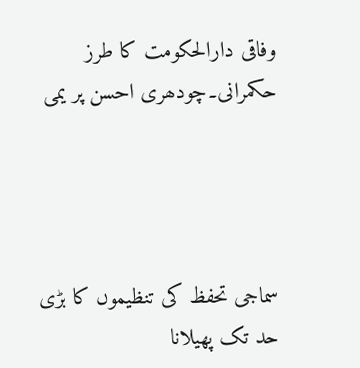وفاقی دارالحکومت کا طرز حکمرانی۔چودھری احسن پر یمی




سماجی تحفظ کی تنظیموں کا بڑی حد تک پھیلانا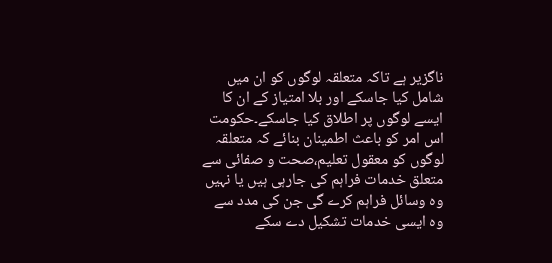ناگزیر ہے تاکہ متعلقہ لوگوں کو ان میں شامل کیا جاسکے اور بلا امتیاز کے ان کا ایسے لوگوں پر اطلاق کیا جاسکے۔حکومت اس امر کو باعث اطمینان بنائے کہ متعلقہ لوگوں کو معقول تعلیم،صحت و صفائی سے متعلق خدمات فراہم کی جارہی ہیں یا نہیں وہ وسائل فراہم کرے گی جن کی مدد سے وہ ایسی خدمات تشکیل دے سکے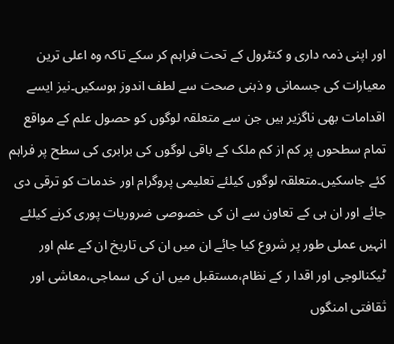اور اپنی ذمہ داری و کنٹرول کے تحت فراہم کر سکے تاکہ وہ اعلی ترین معیارات کی جسمانی و ذہنی صحت سے لطف اندوز ہوسکیں۔نیز ایسے اقدامات بھی ناگزیر ہیں جن سے متعلقہ لوگوں کو حصول علم کے مواقع تمام سطحوں پر کم از کم ملک کے باقی لوگوں کی برابری کی سطح پر فراہم کئے جاسکیں۔متعلقہ لوگوں کیلئے تعلیمی پروگرام اور خدمات کو ترقی دی جائے اور ان ہی کے تعاون سے ان کی خصوصی ضروریات پوری کرنے کیلئے انہیں عملی طور پر شروع کیا جائے ان میں ان کی تاریخ ان کے علم اور ٹیکنالوجی اور اقدا ر کے نظام،مستقبل میں ان کی سماجی،معاشی اور ثقافتی امنگوں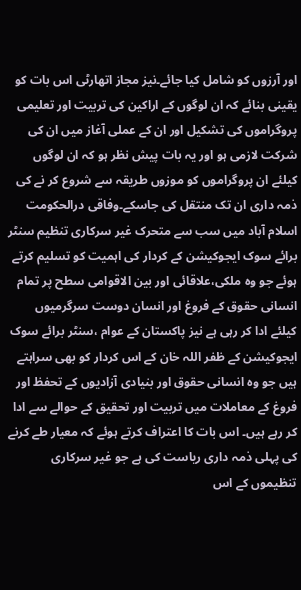اور آرزوں کو شامل کیا جائے۔نیز مجاز اتھارٹی اس بات کو یقینی بنائے کہ ان لوگوں کے اراکین کی تربیت اور تعلیمی پروگراموں کی تشکیل اور ان کے عملی آغاز میں ان کی شرکت لازمی ہو اور یہ بات پیش نظر ہو کہ ان لوگوں کیلئے ان پروگراموں کو موزوں طریقہ سے شروع کر نے کی ذمہ داری ان تک منتقل کی جاسکے۔وفاقی درالحکومت اسلام آباد میں سب سے متحرک غیر سرکاری تنظیم سنٹر برائے سوک ایجوکیشن کے کردار کی اہمیت کو تسلیم کرتے ہوئے جو وہ ملکی،علاقائی اور بین الاقوامی سطح پر تمام انسانی حقوق کے فروغ اور انسان دوست سرگرمیوں کیلئے ادا کر رہی ہے نیز پاکستان کے عوام ،سنٹر برائے سوک ایجوکیشن کے ظفر اللہ خان کے اس کردار کو بھی سراہتے ہیں جو وہ انسانی حقوق اور بنیادی آزادیوں کے تحفظ اور فروغ کے معاملات میں تربیت اور تحقیق کے حوالے سے ادا کر رہے ہیں۔ اس بات کا اعتراف کرتے ہوئے کہ معیار طے کرنے کی پہلی ذمہ داری ریاست کی ہے جو غیر سرکاری تنظیموں کے اس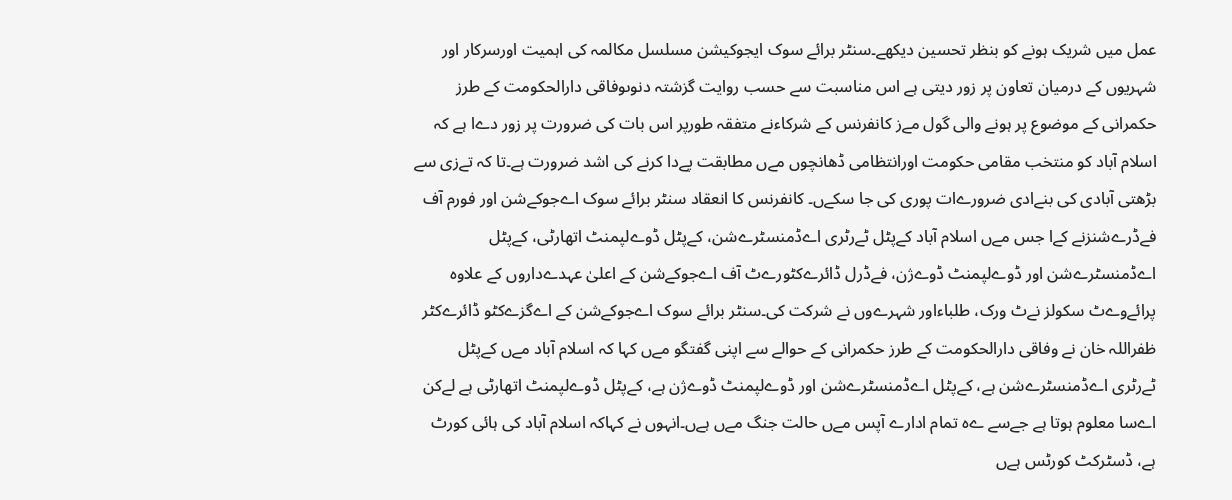عمل میں شریک ہونے کو بنظر تحسین دیکھے۔سنٹر برائے سوک ایجوکیشن مسلسل مکالمہ کی اہمیت اورسرکار اور شہریوں کے درمیان تعاون پر زور دیتی ہے اس مناسبت سے حسب روایت گزشتہ دنوںوفاقی دارالحکومت کے طرز حکمرانی کے موضوع پر ہونے والی گول مےز کانفرنس کے شرکاءنے متفقہ طورپر اس بات کی ضرورت پر زور دےا ہے کہ اسلام آباد کو منتخب مقامی حکومت اورانتظامی ڈھانچوں مےں مطابقت پےدا کرنے کی اشد ضرورت ہے۔تا کہ تےزی سے بڑھتی آبادی کی بنےادی ضرورےات پوری کی جا سکےں۔ کانفرنس کا انعقاد سنٹر برائے سوک اےجوکےشن اور فورم آف فےڈرےشنزنے کےا جس مےں اسلام آباد کےپٹل ٹےرٹری اےڈمنسٹرےشن، کےپٹل ڈوےلپمنٹ اتھارٹی، کےپٹل اےڈمنسٹرےشن اور ڈوےلپمنٹ ڈوےژن، فےڈرل ڈائرےکٹورےٹ آف اےجوکےشن کے اعلیٰ عہدےداروں کے علاوہ پرائےوےٹ سکولز نےٹ ورک، طلباءاور شہرےوں نے شرکت کی۔سنٹر برائے سوک اےجوکےشن کے اےگزےکٹو ڈائرےکٹر ظفراللہ خان نے وفاقی دارالحکومت کے طرز حکمرانی کے حوالے سے اپنی گفتگو مےں کہا کہ اسلام آباد مےں کےپٹل ٹےرٹری اےڈمنسٹرےشن ہے، کےپٹل اےڈمنسٹرےشن اور ڈوےلپمنٹ ڈوےژن ہے، کےپٹل ڈوےلپمنٹ اتھارٹی ہے لےکن اےسا معلوم ہوتا ہے جےسے ےہ تمام ادارے آپس مےں حالت جنگ مےں ہےں۔انہوں نے کہاکہ اسلام آباد کی ہائی کورٹ ہے، ڈسٹرکٹ کورٹس ہےں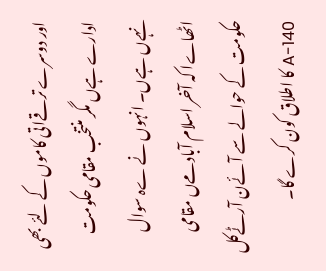اور دوسرے ترقےاتی کاموں کے لئے بھی ادارے ہےں مگر منتخب مقامی حکومت نہےں ہےں۔ انہوں نے ےہ سوال اٹھاےا کہ آخر اسلام آبادمےں مقامی حکومت کے حوالے سے آئےن آرٹےکل 140-A کا اطلاق کون کرے گا۔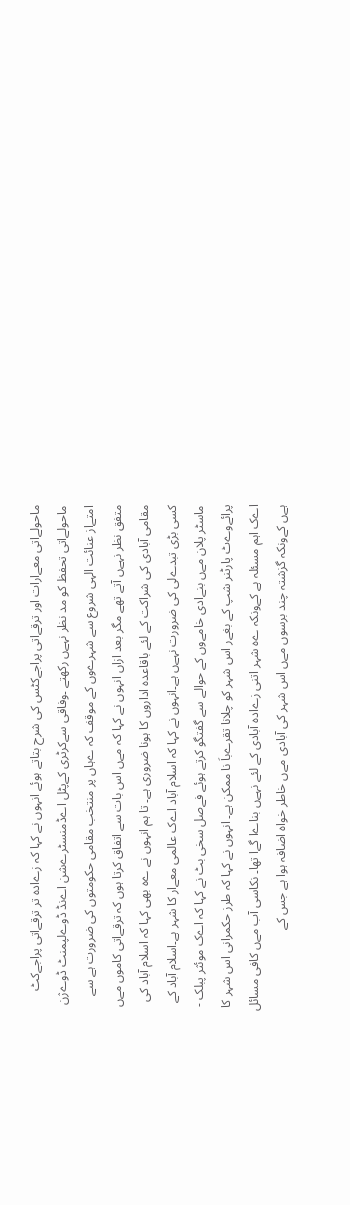ماحولےاتی معےارات اور ترقےاتی پراجےکٹس کی شرح بتاتے ہوئے انہوں نے کہا کہ زےادہ تر ترقےاتی پراجےکٹ ماحولےاتی تحفظ کو مد نظر نہےں رکھتے ۔وفاقی سےکرٹری کےپٹل اےڈمنسٹرےشن اےنڈ ڈوےلپمنٹ ڈوےژن امتےاز عنائت الہی شروع سے شہرےوں کے موقف کہ ےہاں پر منتخب مقامی حکومتوں کی ضرورت ہے سے متفق نظر نہےں آتے تھے مگر بعد ازاں انہوں نے کہا کہ مےں اس بات سے اتفاق کرتا ہوں کہ ترقےاتی کاموں مےں مقامی آبادی کی شراکت کے لئے باقاعدہ اداروں کا ہونا ضروری ہے۔ تا ہم انہوں نے ےہ بھی کہا کہ اسلام آباد کی کسی بڑی تبدےلی کی ضرورت نہےں ہے۔انہوں نے کہا کہ اسلام آباد اےک عالمی معےار کا شہر ہے۔اسلام آباد کے ماسٹر پلان مےں بنےادی خامےوں کے حوالے سے گفتگو کرتے ہوئے فےصل سخی بٹ نے کہا کہ اےک موئثر پبلک - پرائےوےٹ پارٹنر شپ کے بغےر اس شہر کو چلانا تقرےباَ نا ممکن ہے۔ انہوں نے کہا کہ طرز حکمرانی اس شہر کا اےک اہم مسئلہ ہے کےونکہ ےہ شہر اتنی زےادہ آبادی کے لئے نہےں بناےا گےا تھا۔ نکاسی آب مےں کافی مسائل ہےں کےونکہ گزشتہ چند برسوں مےں اس شہر کی آبادی مےں خاطر خواہ اضافہ ہوا ہے جس کے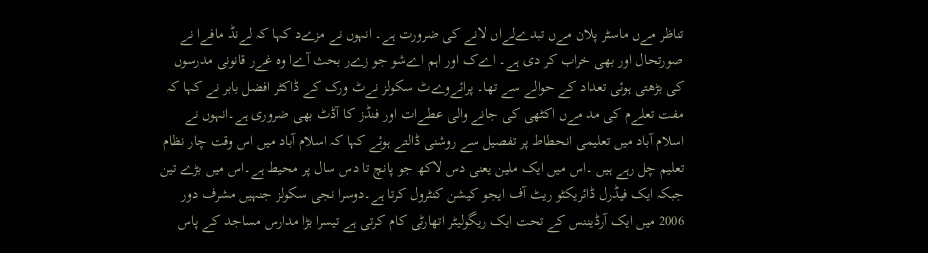تناظر مےں ماسٹر پلان مےں تبدےلےاں لانے کی ضرورت ہے۔ انہوں نے مزےد کہا کہ لےنڈ مافےا نے صورتحال اور بھی خراب کر دی ہے۔ اےک اور اہم اےشو جو زےر بحث آےا وہ غےر قانونی مدرسوں کی بڑھتی ہوئی تعداد کے حوالے سے تھا۔ پرائےوےٹ سکولز نےٹ ورک کے ڈاکٹر افضل بابر نے کہا کہ مفت تعلےم کی مد مےں اکٹھی کی جانے والی عطےات اور فنڈز کا آڈٹ بھی ضروری ہے۔انہوں نے اسلام آباد میں تعلیمی انحطاط پر تفصیل سے روشنی ڈالتے ہوئے کہا کہ اسلام آباد میں اس وقت چار نظام تعلیم چل رہے ہیں ۔اس میں ایک ملین یعنی دس لاکھ جو پانچ تا دس سال پر محیط ہے۔اس میں بڑے تین جبکہ ایک فیڈرل ڈائریکٹو ریٹ آف ایجو کیشن کنٹرول کرتا ہے۔دوسرا نجی سکولز جنہیں مشرف دور 2006 میں ایک آرڈیننس کے تحت ایک ریگولیٹر اتھارٹی کام کرتی ہے تیسرا بڑا مدارس مساجد کے پاس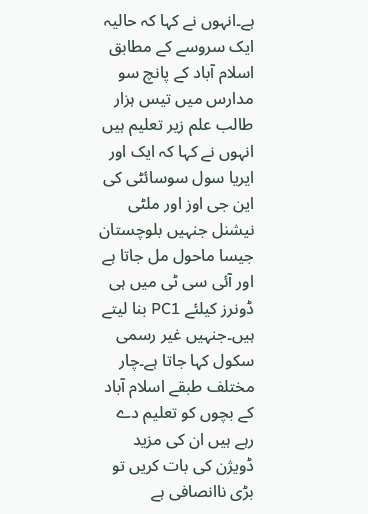ہے۔انہوں نے کہا کہ حالیہ ایک سروسے کے مطابق اسلام آباد کے پانچ سو مدارس میں تیس ہزار طالب علم زیر تعلیم ہیں انہوں نے کہا کہ ایک اور ایریا سول سوسائٹی کی این جی اوز اور ملٹی نیشنل جنہیں بلوچستان جیسا ماحول مل جاتا ہے اور آئی سی ٹی میں ہی ڈونرز کیلئے PC1 بنا لیتے ہیں۔جنہیں غیر رسمی سکول کہا جاتا ہے۔چار مختلف طبقے اسلام آباد کے بچوں کو تعلیم دے رہے ہیں ان کی مزید ڈویژن کی بات کریں تو بڑی ناانصافی ہے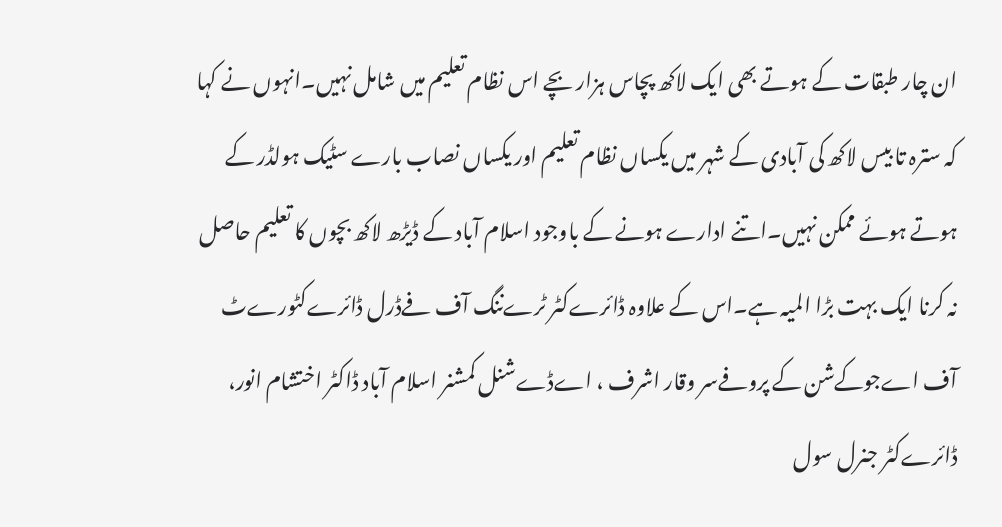ان چار طبقات کے ہوتے بھی ایک لاکھ پچاس ہزار بچے اس نظام تعلیم میں شامل نہیں۔انہوں نے کہا کہ سترہ تا بیس لاکھ کی آبادی کے شہر میں یکساں نظام تعلیم اور یکساں نصاب بارے سٹیک ہولڈر کے ہوتے ہوئے ممکن نہیں۔اتنے ادارے ہونے کے باوجود اسلام آباد کے ڈیڑھ لاکھ بچوں کا تعلیم حاصل نہ کرنا ایک بہت بڑا المیہ ہے۔اس کے علاوہ ڈائرےکٹر ٹرےننگ آف فےڈرل ڈائرےکٹورےٹ آف اےجوکےشن کے پروفےسر وقار اشرف ، اےڈےشنل کمشنر اسلام آباد ڈاکٹر اختشام انور، ڈائرےکٹر جنرل سول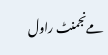مےنجمنٹ راول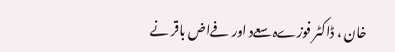خان ، ڈاکٹر فوزےہ سعےد اور فےاض باقر نے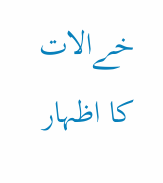خےالات کا اظہار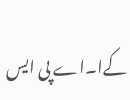کےا۔اے پی ایس